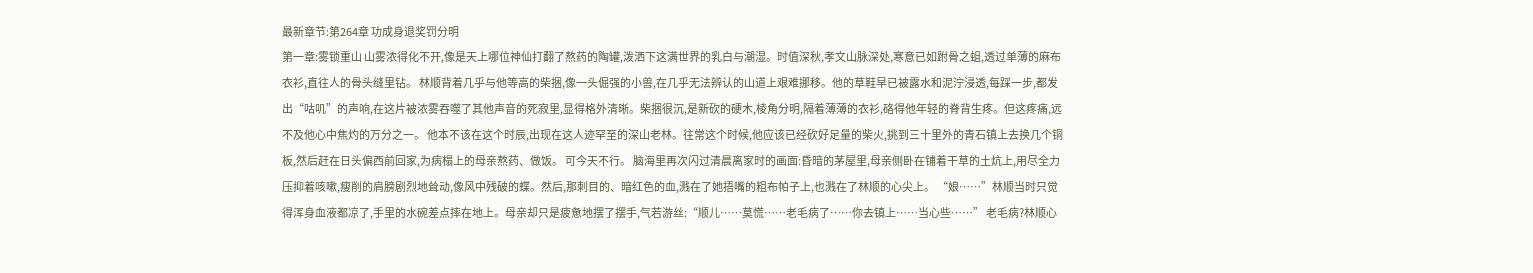最新章节:第264章 功成身退奖罚分明
第一章:雾锁重山 山雾浓得化不开,像是天上哪位神仙打翻了熬药的陶罐,泼洒下这满世界的乳白与潮湿。时值深秋,孝文山脉深处,寒意已如跗骨之蛆,透过单薄的麻布衣衫,直往人的骨头缝里钻。 林顺背着几乎与他等高的柴捆,像一头倔强的小兽,在几乎无法辨认的山道上艰难挪移。他的草鞋早已被露水和泥泞浸透,每踩一步,都发出“咕叽”的声响,在这片被浓雾吞噬了其他声音的死寂里,显得格外清晰。柴捆很沉,是新砍的硬木,棱角分明,隔着薄薄的衣衫,硌得他年轻的脊背生疼。但这疼痛,远不及他心中焦灼的万分之一。 他本不该在这个时辰,出现在这人迹罕至的深山老林。往常这个时候,他应该已经砍好足量的柴火,挑到三十里外的青石镇上去换几个铜板,然后赶在日头偏西前回家,为病榻上的母亲熬药、做饭。 可今天不行。 脑海里再次闪过清晨离家时的画面:昏暗的茅屋里,母亲侧卧在铺着干草的土炕上,用尽全力压抑着咳嗽,瘦削的肩膀剧烈地耸动,像风中残破的蝶。然后,那刺目的、暗红色的血,溅在了她捂嘴的粗布帕子上,也溅在了林顺的心尖上。 “娘……”林顺当时只觉得浑身血液都凉了,手里的水碗差点摔在地上。母亲却只是疲惫地摆了摆手,气若游丝:“顺儿……莫慌……老毛病了……你去镇上……当心些……” 老毛病?林顺心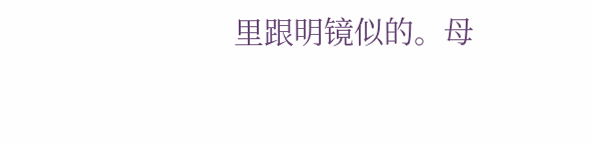里跟明镜似的。母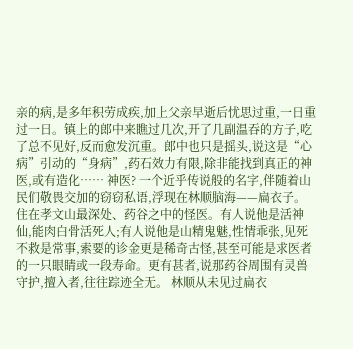亲的病,是多年积劳成疾,加上父亲早逝后忧思过重,一日重过一日。镇上的郎中来瞧过几次,开了几副温吞的方子,吃了总不见好,反而愈发沉重。郎中也只是摇头,说这是“心病”引动的“身病”,药石效力有限,除非能找到真正的神医,或有造化…… 神医? 一个近乎传说般的名字,伴随着山民们敬畏交加的窃窃私语,浮现在林顺脑海——扁衣子。 住在孝文山最深处、药谷之中的怪医。有人说他是活神仙,能肉白骨活死人;有人说他是山精鬼魅,性情乖张,见死不救是常事,索要的诊金更是稀奇古怪,甚至可能是求医者的一只眼睛或一段寿命。更有甚者,说那药谷周围有灵兽守护,擅入者,往往踪迹全无。 林顺从未见过扁衣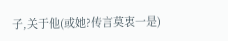子,关于他(或她?传言莫衷一是)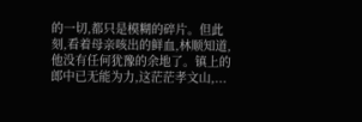的一切,都只是模糊的碎片。但此刻,看着母亲咳出的鲜血,林顺知道,他没有任何犹豫的余地了。镇上的郎中已无能为力,这茫茫孝文山,...